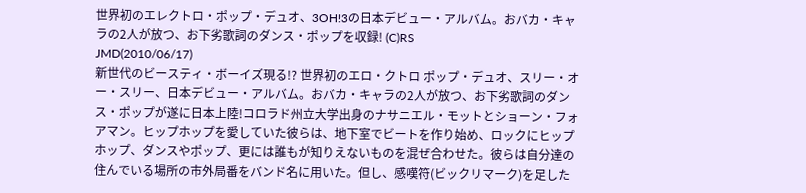世界初のエレクトロ・ポップ・デュオ、3OH!3の日本デビュー・アルバム。おバカ・キャラの2人が放つ、お下劣歌詞のダンス・ポップを収録! (C)RS
JMD(2010/06/17)
新世代のビースティ・ボーイズ現る!? 世界初のエロ・クトロ ポップ・デュオ、スリー・オー・スリー、日本デビュー・アルバム。おバカ・キャラの2人が放つ、お下劣歌詞のダンス・ポップが遂に日本上陸!コロラド州立大学出身のナサニエル・モットとショーン・フォアマン。ヒップホップを愛していた彼らは、地下室でビートを作り始め、ロックにヒップホップ、ダンスやポップ、更には誰もが知りえないものを混ぜ合わせた。彼らは自分達の住んでいる場所の市外局番をバンド名に用いた。但し、感嘆符(ビックリマーク)を足した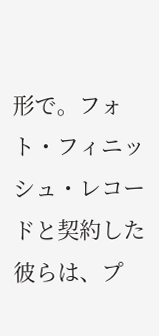形で。フォト・フィニッシュ・レコードと契約した彼らは、プ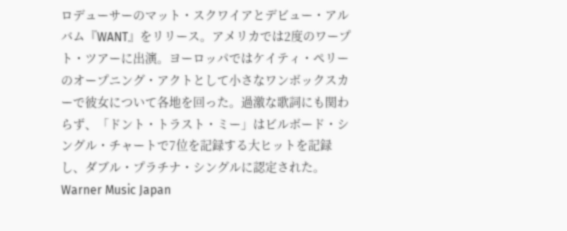ロデューサーのマット・スクワイアとデビュー・アルバム『WANT』をリリース。アメリカでは2度のワープト・ツアーに出演。ヨーロッパではケイティ・ペリーのオープニング・アクトとして小さなワンボックスカーで彼女について各地を回った。過激な歌詞にも関わらず、「ドント・トラスト・ミー」はビルボード・シングル・チャートで7位を記録する大ヒットを記録し、ダブル・プラチナ・シングルに認定された。
Warner Music Japan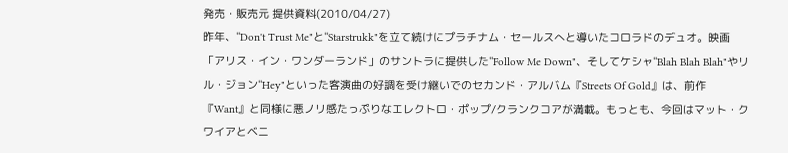発売・販売元 提供資料(2010/04/27)
昨年、"Don't Trust Me"と"Starstrukk"を立て続けにプラチナム・セールスへと導いたコロラドのデュオ。映画「アリス・イン・ワンダーランド」のサントラに提供した"Follow Me Down"、そしてケシャ"Blah Blah Blah"やリル・ジョン"Hey"といった客演曲の好調を受け継いでのセカンド・アルバム『Streets Of Gold』は、前作『Want』と同様に悪ノリ感たっぷりなエレクトロ・ポップ/クランクコアが満載。もっとも、今回はマット・クワイアとベニ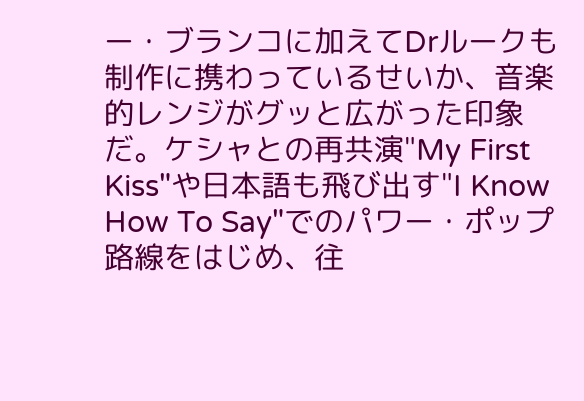ー・ブランコに加えてDrルークも制作に携わっているせいか、音楽的レンジがグッと広がった印象だ。ケシャとの再共演"My First Kiss"や日本語も飛び出す"I Know How To Say"でのパワー・ポップ路線をはじめ、往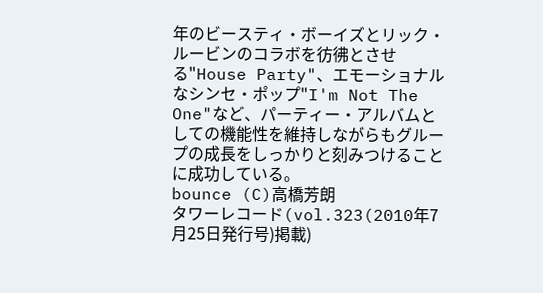年のビースティ・ボーイズとリック・ルービンのコラボを彷彿とさせる"House Party"、エモーショナルなシンセ・ポップ"I'm Not The One"など、パーティー・アルバムとしての機能性を維持しながらもグループの成長をしっかりと刻みつけることに成功している。
bounce (C)高橋芳朗
タワーレコード(vol.323(2010年7月25日発行号)掲載)